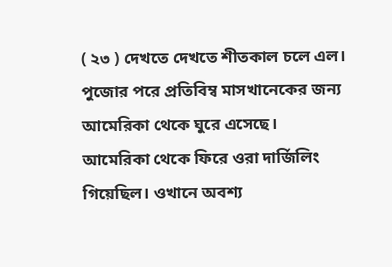( ২৩ ) দেখতে দেখতে শীতকাল চলে এল। পুজোর পরে প্রতিবিম্ব মাসখানেকের জন্য আমেরিকা থেকে ঘুরে এসেছে। আমেরিকা থেকে ফিরে ওরা দার্জিলিং গিয়েছিল। ওখানে অবশ্য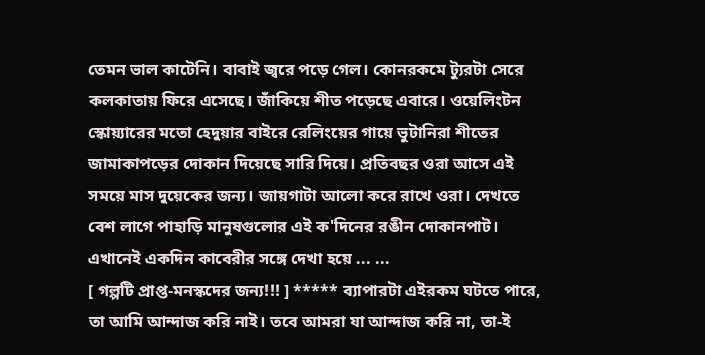তেমন ভাল কাটেনি। বাবাই জ্বরে পড়ে গেল। কোনরকমে ট্যুরটা সেরে কলকাতায় ফিরে এসেছে। জাঁকিয়ে শীত পড়েছে এবারে। ওয়েলিংটন স্কোয়্যারের মতো হেদুয়ার বাইরে রেলিংয়ের গায়ে ভুটানিরা শীতের জামাকাপড়ের দোকান দিয়েছে সারি দিয়ে। প্রতিবছর ওরা আসে এই সময়ে মাস দুয়েকের জন্য। জায়গাটা আলো করে রাখে ওরা। দেখতে বেশ লাগে পাহাড়ি মানুষগুলোর এই ক'দিনের রঙীন দোকানপাট। এখানেই একদিন কাবেরীর সঙ্গে দেখা হয়ে ... ...
[ গল্পটি প্রাপ্ত-মনস্কদের জন্য!!! ] ***** ব্যাপারটা এইরকম ঘটতে পারে, তা আমি আন্দাজ করি নাই। তবে আমরা যা আন্দাজ করি না, তা-ই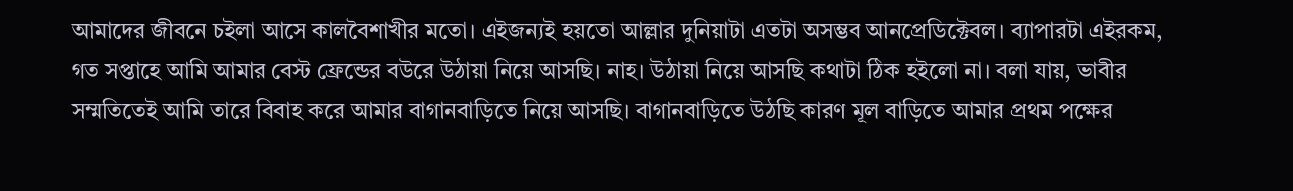আমাদের জীবনে চইলা আসে কালবৈশাখীর মতো। এইজন্যই হয়তো আল্লার দুনিয়াটা এতটা অসম্ভব আনপ্রেডিক্টেবল। ব্যাপারটা এইরকম, গত সপ্তাহে আমি আমার বেস্ট ফ্রেন্ডের বউরে উঠায়া নিয়ে আসছি। নাহ। উঠায়া নিয়ে আসছি কথাটা ঠিক হইলো না। বলা যায়, ভাবীর সম্মতিতেই আমি তারে বিবাহ করে আমার বাগানবাড়িতে নিয়ে আসছি। বাগানবাড়িতে উঠছি কারণ মূল বাড়িতে আমার প্রথম পক্ষের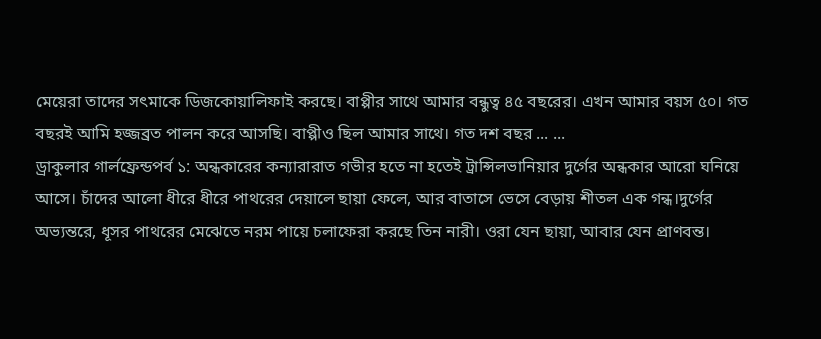মেয়েরা তাদের সৎমাকে ডিজকোয়ালিফাই করছে। বাপ্পীর সাথে আমার বন্ধুত্ব ৪৫ বছরের। এখন আমার বয়স ৫০। গত বছরই আমি হজ্জব্রত পালন করে আসছি। বাপ্পীও ছিল আমার সাথে। গত দশ বছর ... ...
ড্রাকুলার গার্লফ্রেন্ডপর্ব ১: অন্ধকারের কন্যারারাত গভীর হতে না হতেই ট্রান্সিলভানিয়ার দুর্গের অন্ধকার আরো ঘনিয়ে আসে। চাঁদের আলো ধীরে ধীরে পাথরের দেয়ালে ছায়া ফেলে, আর বাতাসে ভেসে বেড়ায় শীতল এক গন্ধ।দুর্গের অভ্যন্তরে, ধূসর পাথরের মেঝেতে নরম পায়ে চলাফেরা করছে তিন নারী। ওরা যেন ছায়া, আবার যেন প্রাণবন্ত।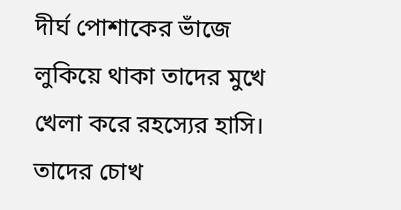দীর্ঘ পোশাকের ভাঁজে লুকিয়ে থাকা তাদের মুখে খেলা করে রহস্যের হাসি। তাদের চোখ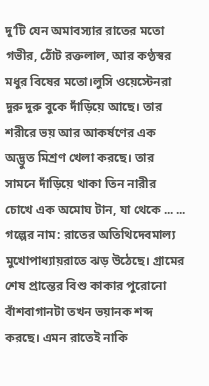দু’টি যেন অমাবস্যার রাতের মতো গভীর, ঠোঁট রক্তলাল, আর কণ্ঠস্বর মধুর বিষের মতো।লুসি ওয়েস্টেনরা দুরু দুরু বুকে দাঁড়িয়ে আছে। তার শরীরে ভয় আর আকর্ষণের এক অদ্ভুত মিশ্রণ খেলা করছে। তার সামনে দাঁড়িয়ে থাকা তিন নারীর চোখে এক অমোঘ টান, যা থেকে ... ...
গল্পের নাম: রাতের অতিথিদেবমাল্য মুখোপাধ্যায়রাতে ঝড় উঠেছে। গ্রামের শেষ প্রান্তের বিশু কাকার পুরোনো বাঁশবাগানটা তখন ভয়ানক শব্দ করছে। এমন রাতেই নাকি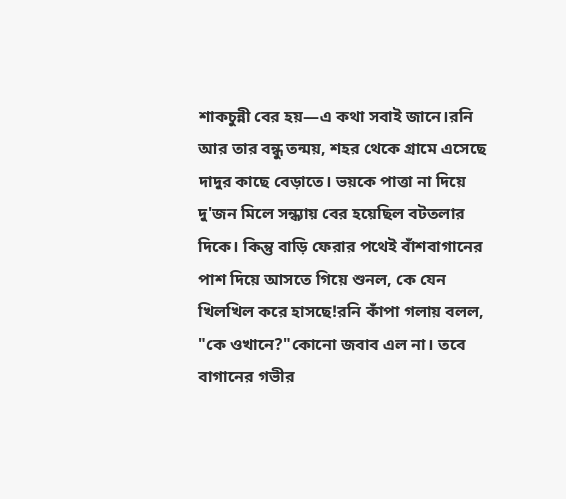শাকচুন্নী বের হয়—এ কথা সবাই জানে।রনি আর তার বন্ধু তন্ময়, শহর থেকে গ্রামে এসেছে দাদুর কাছে বেড়াতে। ভয়কে পাত্তা না দিয়ে দু'জন মিলে সন্ধ্যায় বের হয়েছিল বটতলার দিকে। কিন্তু বাড়ি ফেরার পথেই বাঁশবাগানের পাশ দিয়ে আসতে গিয়ে শুনল, কে যেন খিলখিল করে হাসছে!রনি কাঁপা গলায় বলল, "কে ওখানে?"কোনো জবাব এল না। তবে বাগানের গভীর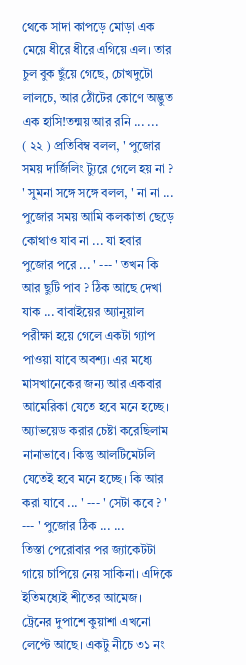থেকে সাদা কাপড়ে মোড়া এক মেয়ে ধীরে ধীরে এগিয়ে এল। তার চুল বুক ছুঁয়ে গেছে, চোখদুটো লালচে, আর ঠোঁটের কোণে অদ্ভুত এক হাসি!তন্ময় আর রনি ... ...
( ২২ ) প্রতিবিম্ব বলল, ' পুজোর সময় দার্জিলিং ট্যুরে গেলে হয় না ? ' সুমনা সঙ্গে সঙ্গে বলল, ' না না ... পুজোর সময় আমি কলকাতা ছেড়ে কোথাও যাব না ... যা হবার পুজোর পরে ... ' --- ' তখন কি আর ছুটি পাব ? ঠিক আছে দেখা যাক ... বাবাইয়ের অ্যানুয়াল পরীক্ষা হয়ে গেলে একটা গ্যাপ পাওয়া যাবে অবশ্য। এর মধ্যে মাসখানেকের জন্য আর একবার আমেরিকা যেতে হবে মনে হচ্ছে। অ্যাভয়েড করার চেষ্টা করেছিলাম নানাভাবে। কিন্তু আলটিমেটলি যেতেই হবে মনে হচ্ছে। কি আর করা যাবে ... ' --- ' সেটা কবে ? ' --- ' পুজোর ঠিক ... ...
তিস্তা পেরোবার পর জ্যাকেটটা গায়ে চাপিয়ে নেয় সাকিনা। এদিকে ইতিমধ্যেই শীতের আমেজ। ট্রেনের দুপাশে কুয়াশা এখনো লেপ্টে আছে। একটু নীচে ৩১ নং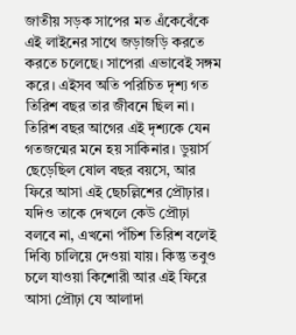জাতীয় সড়ক সাপের মত এঁকেবেঁকে এই লাইনের সাথে জড়াজড়ি করতে করতে চলেছে। সাপেরা এভাবেই সঙ্গম করে। এইসব অতি পরিচিত দৃশ্য গত তিরিশ বছর তার জীবনে ছিল না। তিরিশ বছর আগের এই দৃশ্যকে যেন গতজন্মের মনে হয় সাকিনার। ডুয়ার্স ছেড়েছিল ষোল বছর বয়সে, আর ফিরে আসা এই ছেচল্লিশের প্রৌঢ়ার। যদিও তাকে দেখলে কেউ প্রৌঢ়া বলবে না, এখনো পঁচিশ তিরিশ বলেই দিব্যি চালিয়ে দেওয়া যায়। কিন্তু তবুও চলে যাওয়া কিশোরী আর এই ফিরে আসা প্রৌঢ়া যে আলাদা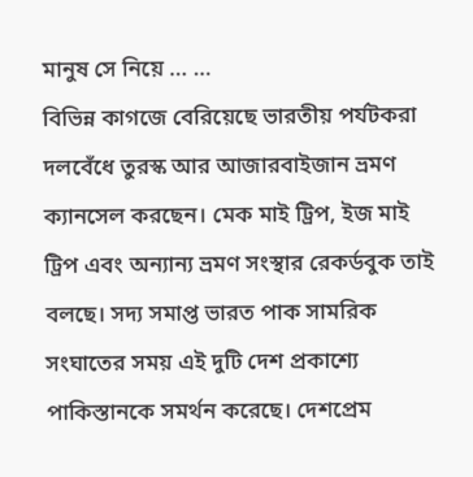মানুষ সে নিয়ে ... ...
বিভিন্ন কাগজে বেরিয়েছে ভারতীয় পর্যটকরা দলবেঁধে তুরস্ক আর আজারবাইজান ভ্রমণ ক্যানসেল করছেন। মেক মাই ট্রিপ, ইজ মাই ট্রিপ এবং অন্যান্য ভ্রমণ সংস্থার রেকর্ডবুক তাই বলছে। সদ্য সমাপ্ত ভারত পাক সামরিক সংঘাতের সময় এই দুটি দেশ প্রকাশ্যে পাকিস্তানকে সমর্থন করেছে। দেশপ্রেম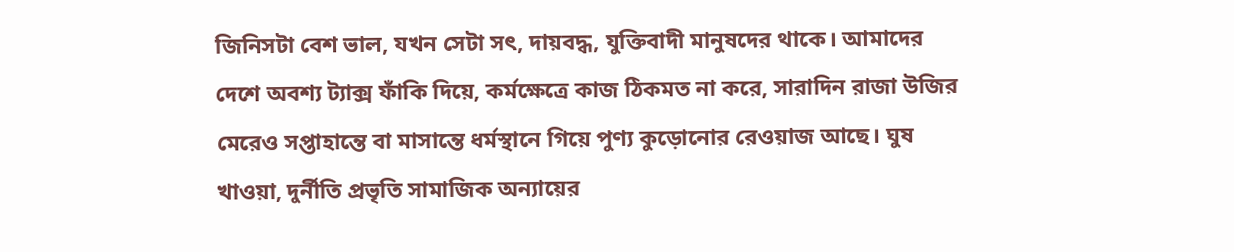জিনিসটা বেশ ভাল, যখন সেটা সৎ, দায়বদ্ধ, যুক্তিবাদী মানুষদের থাকে। আমাদের দেশে অবশ্য ট্যাক্স ফাঁকি দিয়ে, কর্মক্ষেত্রে কাজ ঠিকমত না করে, সারাদিন রাজা উজির মেরেও সপ্তাহান্তে বা মাসান্তে ধর্মস্থানে গিয়ে পুণ্য কুড়োনোর রেওয়াজ আছে। ঘুষ খাওয়া, দুর্নীতি প্রভৃতি সামাজিক অন্যায়ের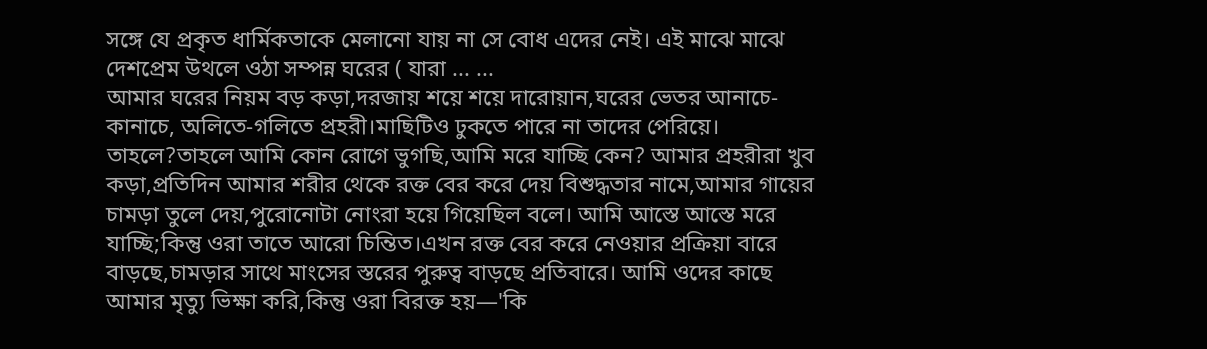সঙ্গে যে প্রকৃত ধার্মিকতাকে মেলানো যায় না সে বোধ এদের নেই। এই মাঝে মাঝে দেশপ্রেম উথলে ওঠা সম্পন্ন ঘরের ( যারা ... ...
আমার ঘরের নিয়ম বড় কড়া,দরজায় শয়ে শয়ে দারোয়ান,ঘরের ভেতর আনাচে-কানাচে, অলিতে-গলিতে প্রহরী।মাছিটিও ঢুকতে পারে না তাদের পেরিয়ে। তাহলে?তাহলে আমি কোন রোগে ভুগছি,আমি মরে যাচ্ছি কেন? আমার প্রহরীরা খুব কড়া,প্রতিদিন আমার শরীর থেকে রক্ত বের করে দেয় বিশুদ্ধতার নামে,আমার গায়ের চামড়া তুলে দেয়,পুরোনোটা নোংরা হয়ে গিয়েছিল বলে। আমি আস্তে আস্তে মরে যাচ্ছি;কিন্তু ওরা তাতে আরো চিন্তিত।এখন রক্ত বের করে নেওয়ার প্রক্রিয়া বারে বাড়ছে,চামড়ার সাথে মাংসের স্তরের পুরুত্ব বাড়ছে প্রতিবারে। আমি ওদের কাছে আমার মৃত্যু ভিক্ষা করি,কিন্তু ওরা বিরক্ত হয়—'কি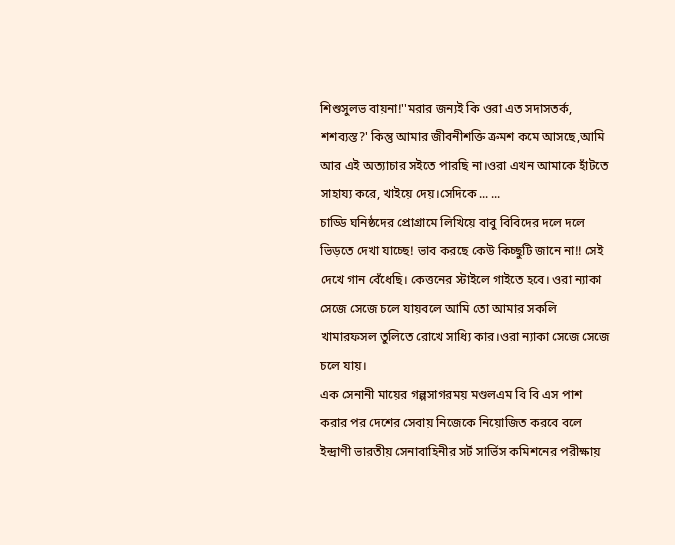শিশুসুলভ বায়না!''মরার জন্যই কি ওরা এত সদাসতর্ক, শশব্যস্ত?' কিন্তু আমার জীবনীশক্তি ক্রমশ কমে আসছে,আমি আর এই অত্যাচার সইতে পারছি না।ওরা এখন আমাকে হাঁটতে সাহায্য করে, খাইয়ে দেয়।সেদিকে ... ...
চাড্ডি ঘনিষ্ঠদের প্রোগ্রামে লিখিয়ে বাবু বিবিদের দলে দলে ভিড়তে দেখা যাচ্ছে! ভাব করছে কেউ কিচ্ছুটি জানে না!! সেই দেখে গান বেঁধেছি। কেত্তনের স্টাইলে গাইতে হবে। ওরা ন্যাকা সেজে সেজে চলে যায়বলে আমি তো আমার সকলি খামারফসল তুলিতে রোখে সাধ্যি কার।ওরা ন্যাকা সেজে সেজে চলে যায়।
এক সেনানী মায়ের গল্পসাগরময় মণ্ডলএম বি বি এস পাশ করার পর দেশের সেবায় নিজেকে নিয়োজিত করবে বলে ইন্দ্রাণী ভারতীয় সেনাবাহিনীর সর্ট সার্ভিস কমিশনের পরীক্ষায়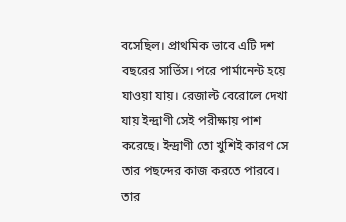বসেছিল। প্রাথমিক ভাবে এটি দশ বছরের সার্ভিস। পরে পার্মানেন্ট হয়ে যাওয়া যায়। রেজাল্ট বেরোলে দেখা যায় ইন্দ্রাণী সেই পরীক্ষায় পাশ করেছে। ইন্দ্রাণী তো খুশিই কারণ সে তার পছন্দের কাজ করতে পারবে। তার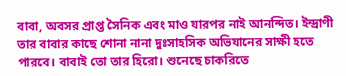বাবা, অবসর প্রাপ্ত সৈনিক এবং মাও যারপর নাই আনন্দিত। ইন্দ্রাণী তার বাবার কাছে শোনা নানা দুঃসাহসিক অভিযানের সাক্ষী হতে পারবে। বাবাই তো তার হিরো। শুনেছে চাকরিতে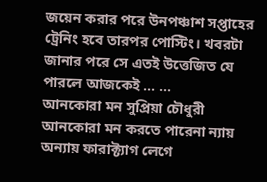জয়েন করার পরে উনপঞ্চাশ সপ্তাহের ট্রেনিং হবে তারপর পোস্টিং। খবরটা জানার পরে সে এতই উত্তেজিত যে পারলে আজকেই ... ...
আনকোরা মন সুপ্রিয়া চৌধুরী আনকোরা মন করতে পারেনা ন্যায় অন্যায় ফারাক্ট্যাগ লেগে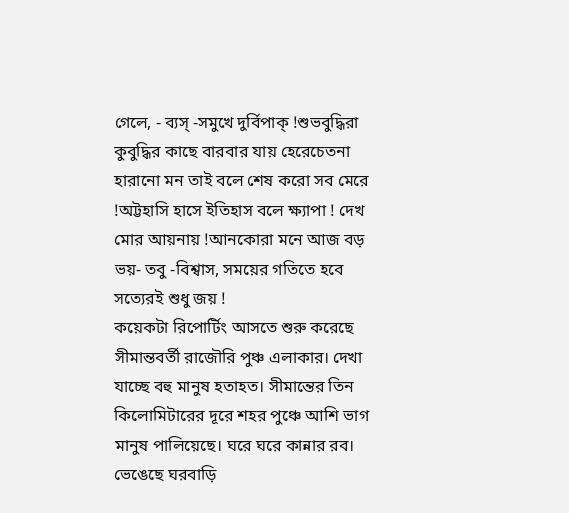গেলে, - ব্যস্ -সমুখে দুর্বিপাক্ !শুভবুদ্ধিরা কুবুদ্ধির কাছে বারবার যায় হেরেচেতনা হারানো মন তাই বলে শেষ করো সব মেরে !অট্টহাসি হাসে ইতিহাস বলে ক্ষ্যাপা ! দেখ মোর আয়নায় !আনকোরা মনে আজ বড় ভয়- তবু -বিশ্বাস, সময়ের গতিতে হবে সত্যেরই শুধু জয় !
কয়েকটা রিপোর্টিং আসতে শুরু করেছে সীমান্তবর্তী রাজৌরি পুঞ্চ এলাকার। দেখা যাচ্ছে বহু মানুষ হতাহত। সীমান্তের তিন কিলোমিটারের দূরে শহর পুঞ্চে আশি ভাগ মানুষ পালিয়েছে। ঘরে ঘরে কান্নার রব। ভেঙেছে ঘরবাড়ি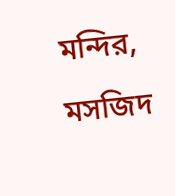মন্দির, মসজিদ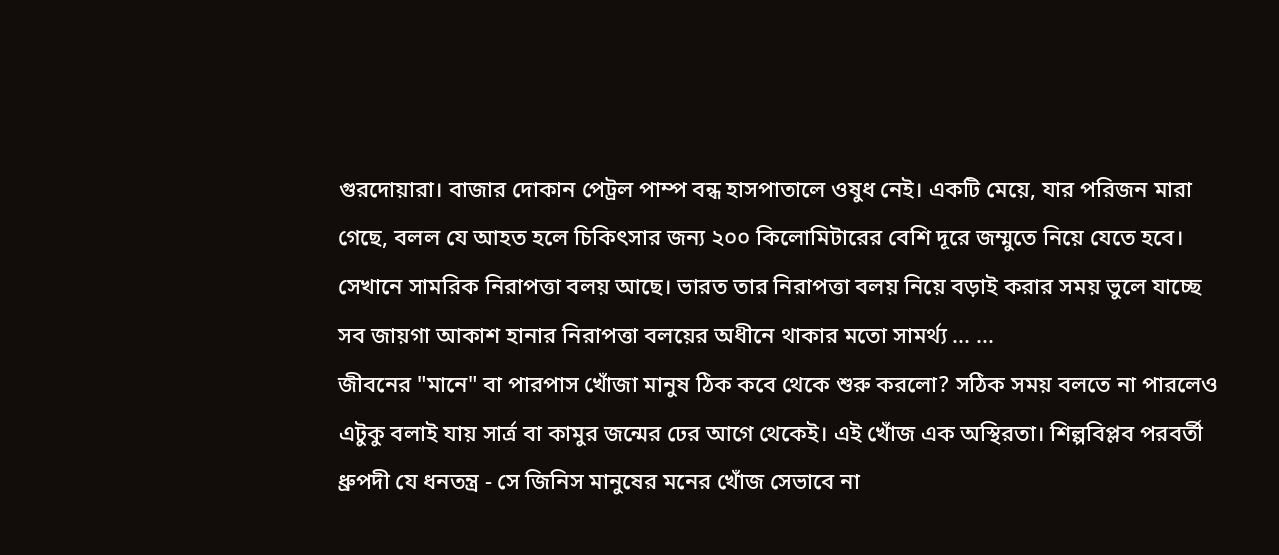গুরদোয়ারা। বাজার দোকান পেট্রল পাম্প বন্ধ হাসপাতালে ওষুধ নেই। একটি মেয়ে, যার পরিজন মারা গেছে, বলল যে আহত হলে চিকিৎসার জন্য ২০০ কিলোমিটারের বেশি দূরে জম্মুতে নিয়ে যেতে হবে। সেখানে সামরিক নিরাপত্তা বলয় আছে। ভারত তার নিরাপত্তা বলয় নিয়ে বড়াই করার সময় ভুলে যাচ্ছে সব জায়গা আকাশ হানার নিরাপত্তা বলয়ের অধীনে থাকার মতো সামর্থ্য ... ...
জীবনের "মানে" বা পারপাস খোঁজা মানুষ ঠিক কবে থেকে শুরু করলো? সঠিক সময় বলতে না পারলেও এটুকু বলাই যায় সার্ত্র বা কামুর জন্মের ঢের আগে থেকেই। এই খোঁজ এক অস্থিরতা। শিল্পবিপ্লব পরবর্তী ধ্রুপদী যে ধনতন্ত্র - সে জিনিস মানুষের মনের খোঁজ সেভাবে না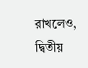রাখলেও, দ্বিতীয়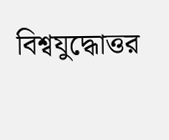বিশ্বযুদ্ধোত্তর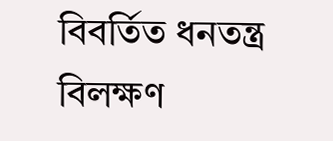বিবর্তিত ধনতন্ত্র বিলক্ষণ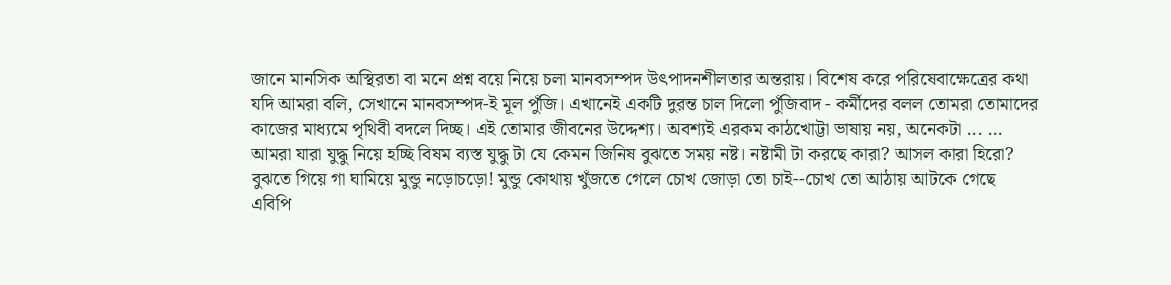জানে মানসিক অস্থিরতা বা মনে প্রশ্ন বয়ে নিয়ে চলা মানবসম্পদ উৎপাদনশীলতার অন্তরায়। বিশেষ করে পরিষেবাক্ষেত্রের কথা যদি আমরা বলি, সেখানে মানবসম্পদ-ই মূল পুঁজি। এখানেই একটি দুরন্ত চাল দিলো পুঁজিবাদ - কর্মীদের বলল তোমরা তোমাদের কাজের মাধ্যমে পৃথিবী বদলে দিচ্ছ। এই তোমার জীবনের উদ্দেশ্য। অবশ্যই এরকম কাঠখোট্টা ভাষায় নয়, অনেকটা ... ...
আমরা যারা যুদ্ধু নিয়ে হচ্ছি বিষম ব্যস্ত যুদ্ধু টা যে কেমন জিনিষ বুঝতে সময় নষ্ট। নষ্টামী টা করছে কারা? আসল কারা হিরো? বুঝতে গিয়ে গা ঘামিয়ে মুন্ডু নড়োচড়ো! মুন্ডু কোথায় খুঁজতে গেলে চোখ জোড়া তো চাই--চোখ তো আঠায় আটকে গেছে এবিপি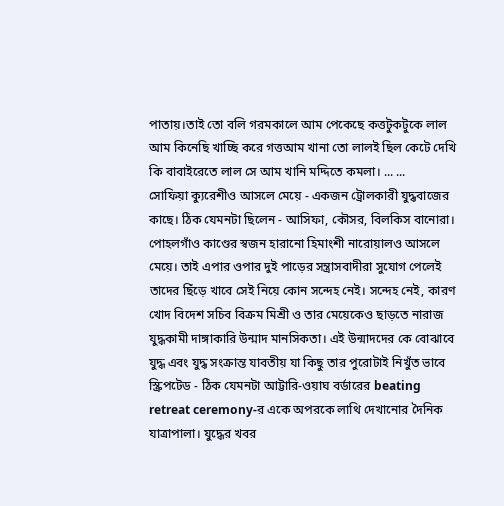পাতায়।তাই তো বলি গরমকালে আম পেকেছে কত্তটুকটুকে লাল আম কিনেছি খাচ্ছি করে গত্তআম খানা তো লালই ছিল কেটে দেখি কি বাবাইরেতে লাল সে আম খানি মদ্দিতে কমলা। ... ...
সোফিয়া ক্যুরেশীও আসলে মেয়ে - একজন ট্রোলকারী যুদ্ধবাজের কাছে। ঠিক যেমনটা ছিলেন - আসিফা, কৌসর, বিলকিস বানোরা। পোহলগাঁও কাণ্ডের স্বজন হারানো হিমাংশী নারোয়ালও আসলে মেয়ে। তাই এপার ওপার দুই পাড়ের সন্ত্রাসবাদীরা সুযোগ পেলেই তাদের ছিঁড়ে খাবে সেই নিয়ে কোন সন্দেহ নেই। সন্দেহ নেই, কারণ খোদ বিদেশ সচিব বিক্রম মিশ্রী ও তার মেয়েকেও ছাড়তে নারাজ যুদ্ধকামী দাঙ্গাকারি উন্মাদ মানসিকতা। এই উন্মাদদের কে বোঝাবে যুদ্ধ এবং যুদ্ধ সংক্রান্ত যাবতীয় যা কিছু তার পুরোটাই নিখুঁত ভাবে স্ক্রিপটেড - ঠিক যেমনটা আট্টারি-ওয়াঘ বর্ডারের beating retreat ceremony-র একে অপরকে লাথি দেখানোর দৈনিক যাত্রাপালা। যুদ্ধের খবর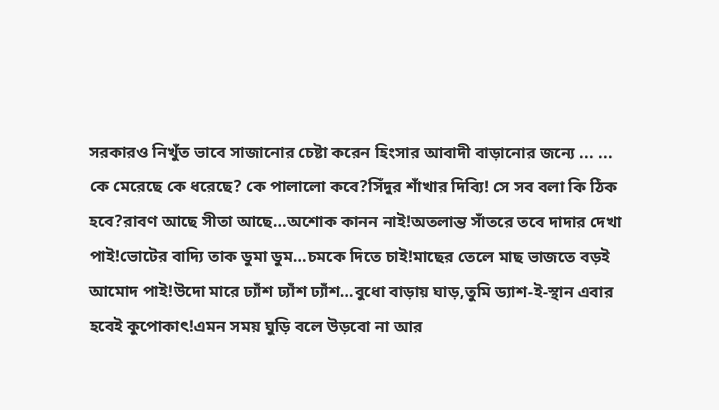সরকারও নিখুঁত ভাবে সাজানোর চেষ্টা করেন হিংসার আবাদী বাড়ানোর জন্যে ... ...
কে মেরেছে কে ধরেছে? কে পালালো কবে?সিঁদুর শাঁখার দিব্যি! সে সব বলা কি ঠিক হবে?রাবণ আছে সীতা আছে…অশোক কানন নাই!অতলান্ত সাঁতরে তবে দাদার দেখা পাই!ভোটের বাদ্যি তাক ডুমা ডুম…চমকে দিতে চাই!মাছের তেলে মাছ ভাজতে বড়ই আমোদ পাই!উদো মারে ঢ্যাঁশ ঢ্যাঁশ ঢ্যাঁশ…বুধো বাড়ায় ঘাড়,তুমি ড্যাশ-ই-স্থান এবার হবেই কুপোকাৎ!এমন সময় ঘুড়ি বলে উড়বো না আর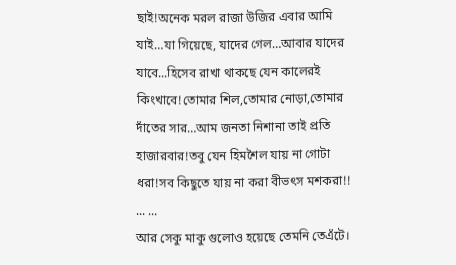ছাই!অনেক মরল রাজা উজির এবার আমি যাই…যা গিয়েছে, যাদের গেল…আবার যাদের যাবে...হিসেব রাখা থাকছে যেন কালেরই কিংখাবে!তোমার শিল,তোমার নোড়া,তোমার দাঁতের সার…আম জনতা নিশানা তাই প্রতি হাজারবার!তবু যেন হিমশৈল যায় না গোটা ধরা!সব কিছুতে যায় না করা বীভৎস মশকরা!! ... ...
আর সেকু মাকু গুলোও হয়েছে তেমনি তেএঁটে।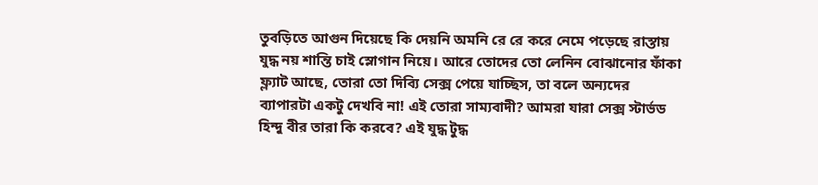তুবড়িতে আগুন দিয়েছে কি দেয়নি অমনি রে রে করে নেমে পড়েছে রাস্তায় যুদ্ধ নয় শান্তি চাই স্লোগান নিয়ে। আরে তোদের তো লেনিন বোঝানোর ফাঁকা ফ্ল্যাট আছে, তোরা তো দিব্যি সেক্স পেয়ে যাচ্ছিস, তা বলে অন্যদের ব্যাপারটা একটু দেখবি না! এই তোরা সাম্যবাদী? আমরা যারা সেক্স স্টার্ভড হিন্দু বীর তারা কি করবে? এই যুদ্ধ টুদ্ধ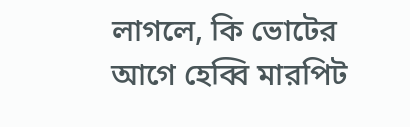লাগলে, কি ভোটের আগে হেব্বি মারপিট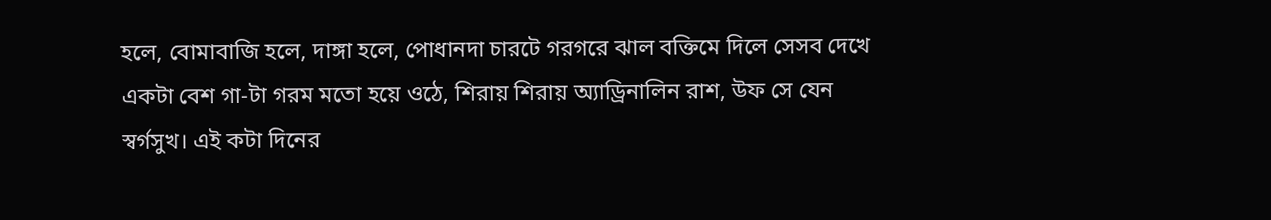হলে, বোমাবাজি হলে, দাঙ্গা হলে, পোধানদা চারটে গরগরে ঝাল বক্তিমে দিলে সেসব দেখে একটা বেশ গা-টা গরম মতো হয়ে ওঠে, শিরায় শিরায় অ্যাড্রিনালিন রাশ, উফ সে যেন স্বর্গসুখ। এই কটা দিনের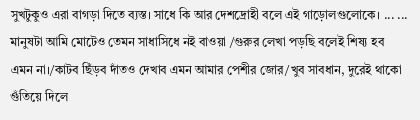সুখটুকুও এরা বাগড়া দিতে ব্যস্ত। সাধে কি আর দেশদ্রোহী বলে এই গাড়োলগুলোকে। ... ...
মানুষটা আমি মোটেও তেমন সাধাসিধে নই বাওয়া /গুরুর লেখা পড়ছি বলেই শিষ্য হব এমন না।/কাটব ছিঁড়ব দাঁতও দেখাব এমন আমার পেশীর জোর/খুব সাবধান, দুরেই থাকো গুঁতিয়ে দিলে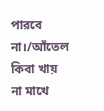পারবে না।/আঁতেল কিবা খায় না মাখে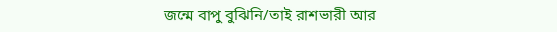জন্মে বাপু বুঝিনি/তাই রাশভারী আর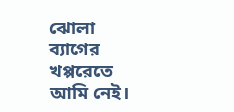ঝোলা ব্যাগের খপ্পরেতে আমি নেই।